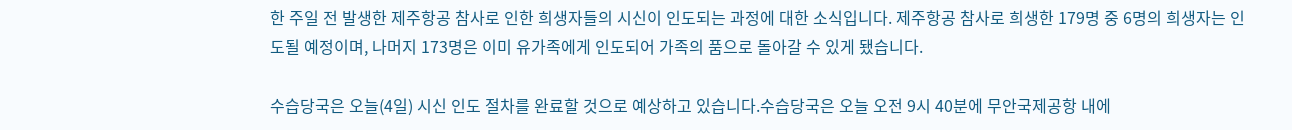한 주일 전 발생한 제주항공 참사로 인한 희생자들의 시신이 인도되는 과정에 대한 소식입니다. 제주항공 참사로 희생한 179명 중 6명의 희생자는 인도될 예정이며, 나머지 173명은 이미 유가족에게 인도되어 가족의 품으로 돌아갈 수 있게 됐습니다.

수습당국은 오늘(4일) 시신 인도 절차를 완료할 것으로 예상하고 있습니다.수습당국은 오늘 오전 9시 40분에 무안국제공항 내에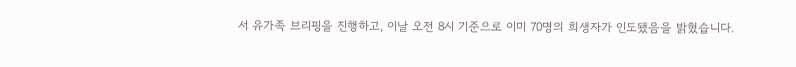서 유가족 브리핑을 진행하고, 이날 오전 8시 기준으로 이미 70명의 희생자가 인도됐음을 밝혔습니다.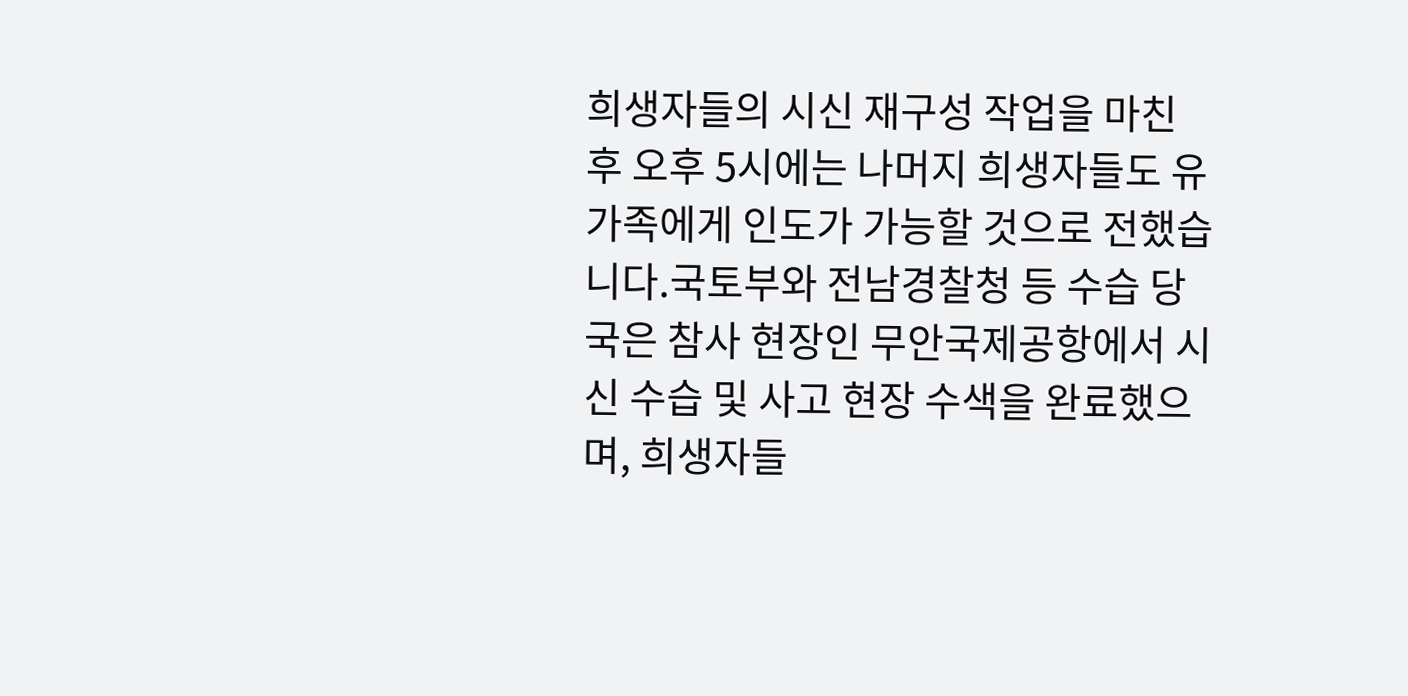희생자들의 시신 재구성 작업을 마친 후 오후 5시에는 나머지 희생자들도 유가족에게 인도가 가능할 것으로 전했습니다.국토부와 전남경찰청 등 수습 당국은 참사 현장인 무안국제공항에서 시신 수습 및 사고 현장 수색을 완료했으며, 희생자들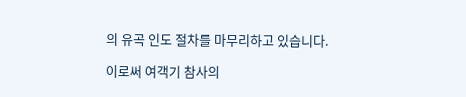의 유곡 인도 절차를 마무리하고 있습니다.

이로써 여객기 참사의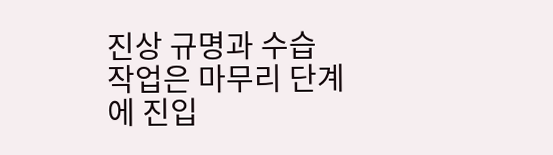진상 규명과 수습 작업은 마무리 단계에 진입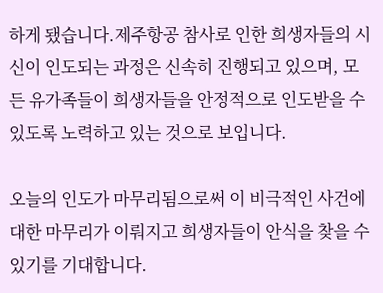하게 됐습니다.제주항공 참사로 인한 희생자들의 시신이 인도되는 과정은 신속히 진행되고 있으며, 모든 유가족들이 희생자들을 안정적으로 인도받을 수 있도록 노력하고 있는 것으로 보입니다.

오늘의 인도가 마무리됨으로써 이 비극적인 사건에 대한 마무리가 이뤄지고 희생자들이 안식을 찾을 수 있기를 기대합니다.